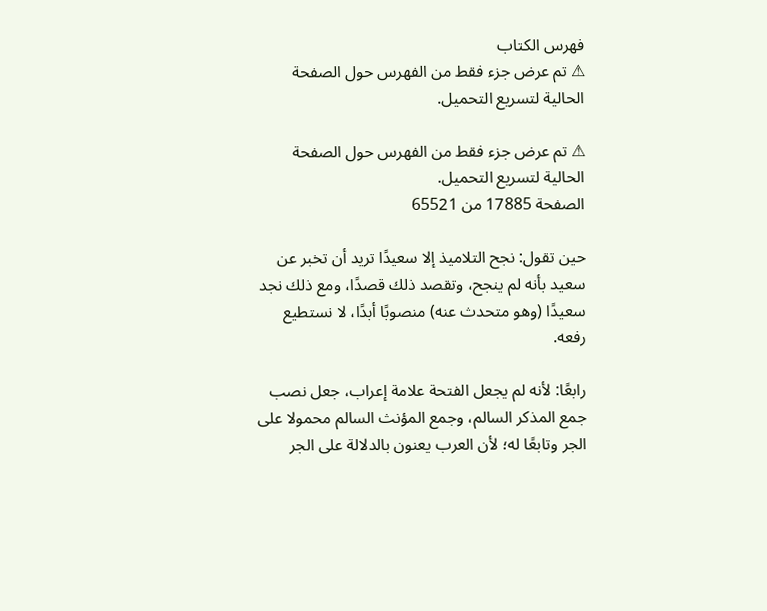فهرس الكتاب
⚠ تم عرض جزء فقط من الفهرس حول الصفحة الحالية لتسريع التحميل.

⚠ تم عرض جزء فقط من الفهرس حول الصفحة الحالية لتسريع التحميل.
الصفحة 17885 من 65521

حين تقول: نجح التلاميذ إلا سعيدًا تريد أن تخبر عن سعيد بأنه لم ينجح، وتقصد ذلك قصدًا، ومع ذلك نجد سعيدًا (وهو متحدث عنه) منصوبًا أبدًا، لا نستطيع رفعه.

رابعًا: لأنه لم يجعل الفتحة علامة إعراب، جعل نصب جمع المذكر السالم، وجمع المؤنث السالم محمولا على الجر وتابعًا له؛ لأن العرب يعنون بالدلالة على الجر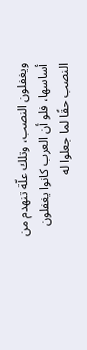ويغفلون النصب، وتلك علّة تنهدم من أساسها، فلو أن العرب كانوا يغفلون النصب حقًا لما جعلوا له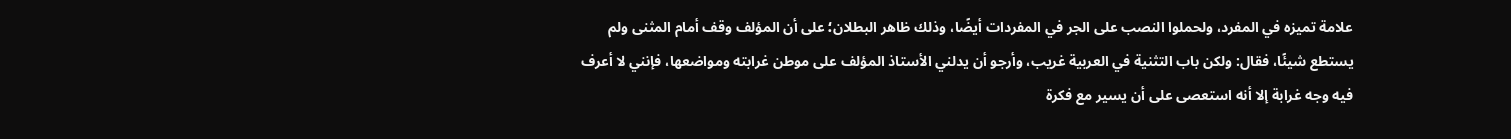علامة تميزه في المفرد، ولحملوا النصب على الجر في المفردات أيضًا، وذلك ظاهر البطلان؛ على أن المؤلف وقف أمام المثنى ولم يستطع شيئًا، فقال: ولكن باب التثنية في العربية غريب، وأرجو أن يدلني الأستاذ المؤلف على موطن غرابته ومواضعها، فإنني لا أعرف فيه وجه غرابة إلا أنه استعصى على أن يسير مع فكرة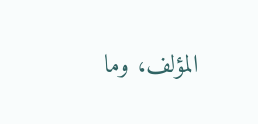المؤلف، وما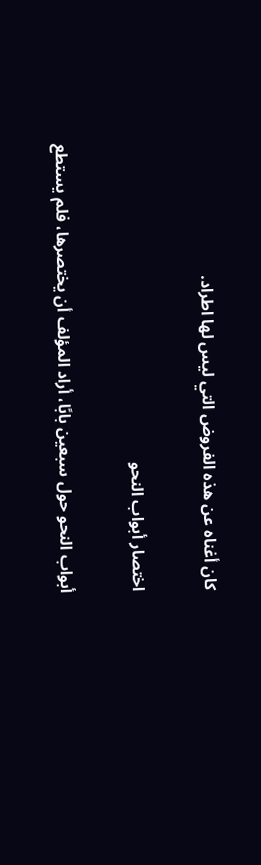كان أغناه عن هذه الفروض التي ليس لها اطراد.

اختصار أبواب النحو

أبواب النحو حول سبعين بابًا، أراد المؤلف أن يختصرها، فلم يستطع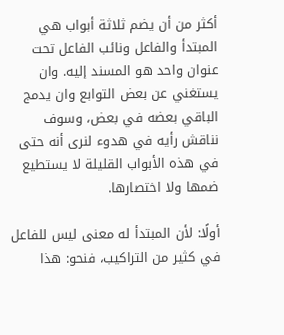أكثر من أن يضم ثلاثة أبواب هي المبتدأ والفاعل ونائب الفاعل تحت عنوان واحد هو المسند إليه. وان يستغني عن بعض التوابع وان يدمج الباقي بعضه في بعض، وسوف نناقش رأيه في هدوء لنرى أنه حتى في هذه الأبواب القليلة لا يستطيع ضمها ولا اختصارها.

أولًا: لأن المبتدأ له معنى ليس للفاعل في كثير من التراكيب، فنحو: هذا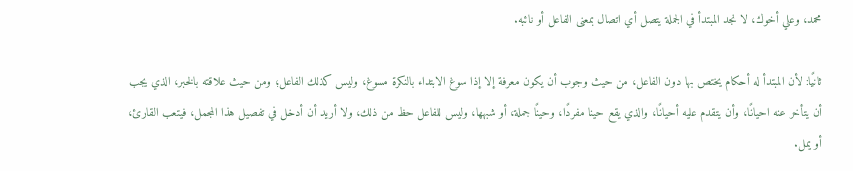محمد، وعلي أخوك، لا نجد المبتدأ في الجملة يتصل أي اتصال بمعنى الفاعل أو نائبه.

ثانيًا: لأن المبتدأ له أحكام يختص بها دون الفاعل، من حيث وجوب أن يكون معرفة إلا إذا سوغ الابتداء بالنكرة مسوغ، وليس كذلك الفاعل؛ ومن حيث علاقته بالخبر، الذي يجب أن يتأخر عنه احيانًا، وأن يتقدم عليه أحيانًا، والذي يقع حينا مفردًا، وحينًا جملة، أو شبهها، وليس للفاعل حظ من ذلك، ولا أريد أن أدخل في تفصيل هذا المجمل، فيتعب القارئ، أو يمل.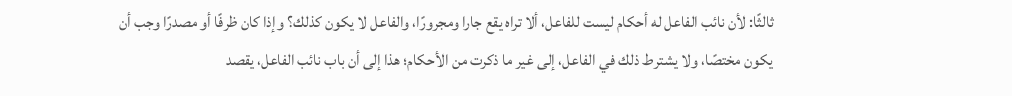ثالثًا: لأن نائب الفاعل له أحكام ليست للفاعل، ألا تراه يقع جارا ومجرورًا، والفاعل لا يكون كذلك؟ وإذا كان ظرفًا أو مصدرًا وجب أن يكون مختصًا، ولا يشترط ذلك في الفاعل، إلى غير ما ذكرت من الأحكام؛ هذا إلى أن باب نائب الفاعل، يقصد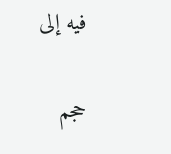فيه إلى

حجم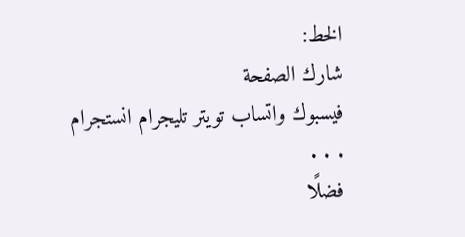الخط:
شارك الصفحة
فيسبوك واتساب تويتر تليجرام انستجرام
. . .
فضلًا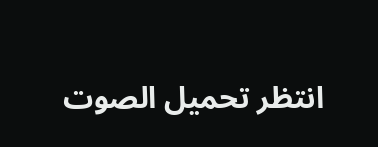انتظر تحميل الصوت